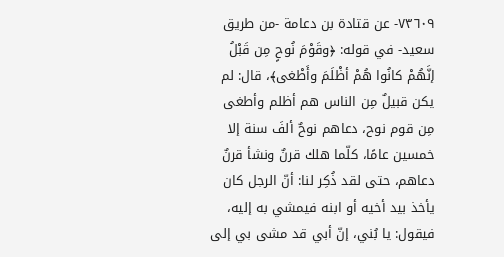٧٣٦٠٩- عن قتادة بن دعامة -من طريق سعيد- في قوله: ﴿وقَوْمَ نُوحٍ مِن قَبْلُ إنَّهُمْ كانُوا هُمْ أظْلَمَ وأَطْغى﴾، قال: لم يكن قبيلٌ مِن الناس هم أظلم وأطغى مِن قوم نوح، دعاهم نوحٌ ألفَ سنة إلا خمسين عامًا، كلّما هلك قرنٌ ونشأ قرنٌ دعاهم، حتى لقد ذُكِر لنا: أنّ الرجل كان يأخذ بيد أخيه أو ابنه فيمشي به إليه، فيقول: يا بُني، إنّ أبي قد مشى بي إلى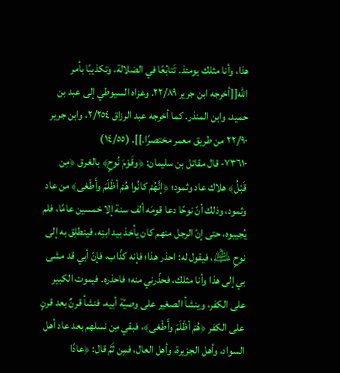هذا، وأنا مثلك يومئذ. تَتابُعًا في الضلالة، وتكذيبًا بأمر الله[[أخرجه ابن جرير ٢٢/٨٩. وعزاه السيوطي إلى عبد بن حميد، وابن المنذر. كما أخرجه عبد الرزاق ٢/٢٥٤، وابن جرير ٢٢/٩٠ من طريق معمر مختصرًا.]]. (١٤/٥٥)
٧٣٦١٠- قال مقاتل بن سليمان: ﴿وقَوْمَ نُوحٍ﴾ بالغرق ﴿مِن قَبْلُ﴾ هلاك عاد وثمود؛ ﴿إنَّهُمْ كانُوا هُمْ أظْلَمَ وأَطْغى﴾ من عاد وثمود، وذلك أنّ نوحًا دعا قومَه ألف سنة إلا خمسين عامًا، فلم يُجيبوه، حتى إنّ الرجل منهم كان يأخذ بيد ابنِه، فينطلِق به إلى نوحٍ ﵇، فيقول له: احذر هذا؛ فإنه كذّاب، فإنّ أبي قد مشى بي إلى هذا وأنا مثلك، فحذّرني منه؛ فاحذره. فيموت الكبير على الكفر، وينشأ الصغير على وصيّة أبيه، فنشأ قرنٌ بعد قرنٍ على الكفر ﴿هُمْ أظْلَمَ وأَطْغى﴾، فبقي مِن نسلهم بعد عاد أهل السواد، وأهل الجزيرة، وأهل العال، فمِن ثَمَّ قال: ﴿عادًا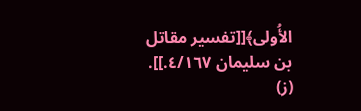الأُولى﴾[[تفسير مقاتل بن سليمان ٤/١٦٧.]]. (ز)